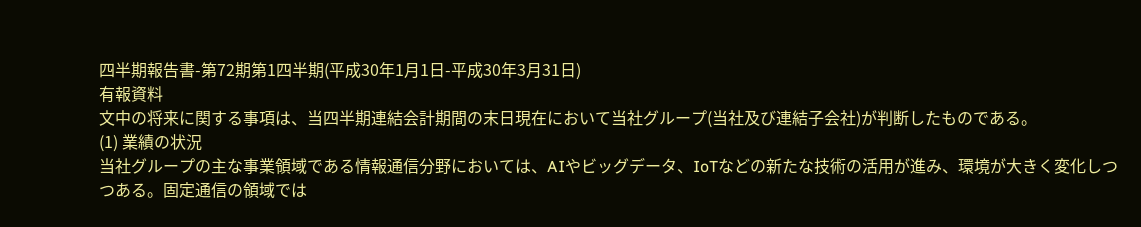四半期報告書-第72期第1四半期(平成30年1月1日-平成30年3月31日)
有報資料
文中の将来に関する事項は、当四半期連結会計期間の末日現在において当社グループ(当社及び連結子会社)が判断したものである。
(1) 業績の状況
当社グループの主な事業領域である情報通信分野においては、AIやビッグデータ、IoTなどの新たな技術の活用が進み、環境が大きく変化しつつある。固定通信の領域では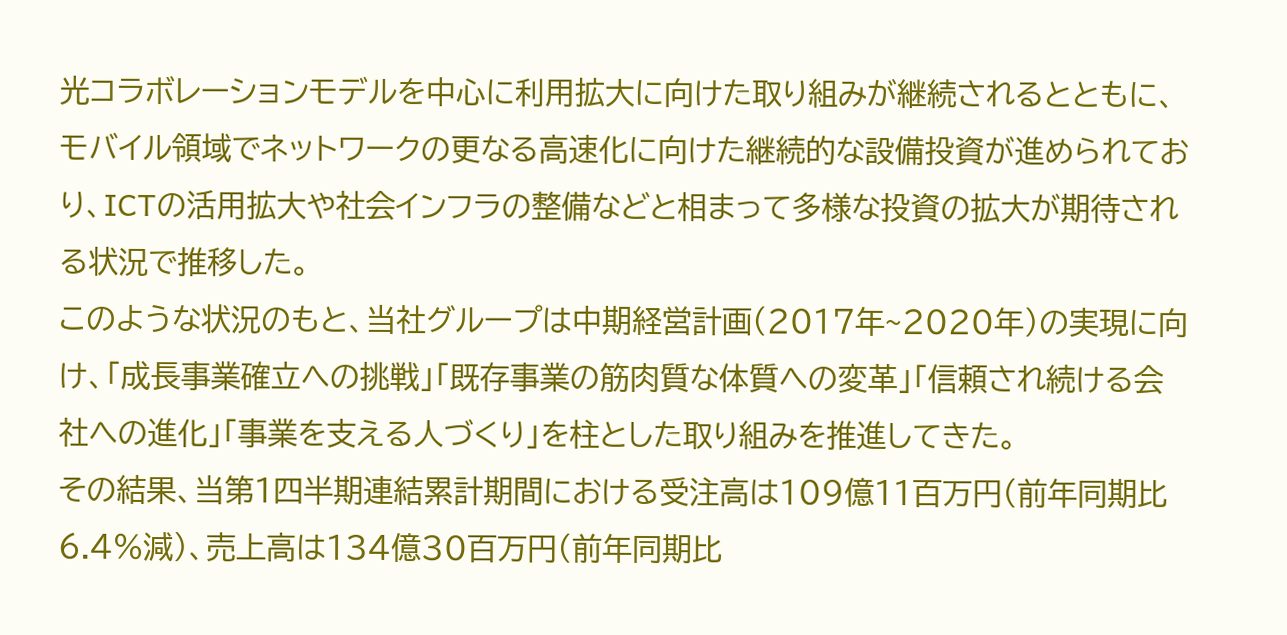光コラボレーションモデルを中心に利用拡大に向けた取り組みが継続されるとともに、モバイル領域でネットワークの更なる高速化に向けた継続的な設備投資が進められており、ICTの活用拡大や社会インフラの整備などと相まって多様な投資の拡大が期待される状況で推移した。
このような状況のもと、当社グループは中期経営計画(2017年~2020年)の実現に向け、「成長事業確立への挑戦」「既存事業の筋肉質な体質への変革」「信頼され続ける会社への進化」「事業を支える人づくり」を柱とした取り組みを推進してきた。
その結果、当第1四半期連結累計期間における受注高は109億11百万円(前年同期比6.4%減)、売上高は134億30百万円(前年同期比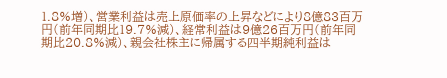1.8%増)、営業利益は売上原価率の上昇などにより8億83百万円(前年同期比19.7%減)、経常利益は9億26百万円(前年同期比20.8%減)、親会社株主に帰属する四半期純利益は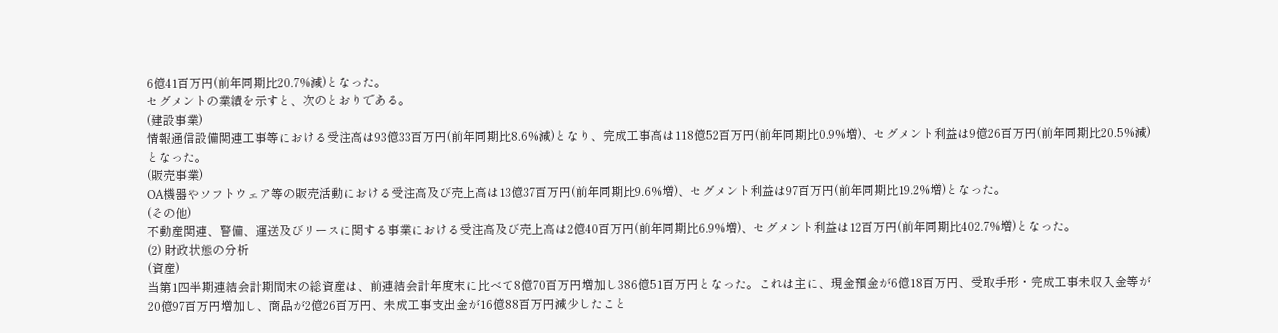6億41百万円(前年同期比20.7%減)となった。
セグメントの業績を示すと、次のとおりである。
(建設事業)
情報通信設備関連工事等における受注高は93億33百万円(前年同期比8.6%減)となり、完成工事高は118億52百万円(前年同期比0.9%増)、セグメント利益は9億26百万円(前年同期比20.5%減)となった。
(販売事業)
OA機器やソフトウェア等の販売活動における受注高及び売上高は13億37百万円(前年同期比9.6%増)、セグメント利益は97百万円(前年同期比19.2%増)となった。
(その他)
不動産関連、警備、運送及びリースに関する事業における受注高及び売上高は2億40百万円(前年同期比6.9%増)、セグメント利益は12百万円(前年同期比402.7%増)となった。
(2) 財政状態の分析
(資産)
当第1四半期連結会計期間末の総資産は、前連結会計年度末に比べて8億70百万円増加し386億51百万円となった。これは主に、現金預金が6億18百万円、受取手形・完成工事未収入金等が20億97百万円増加し、商品が2億26百万円、未成工事支出金が16億88百万円減少したこと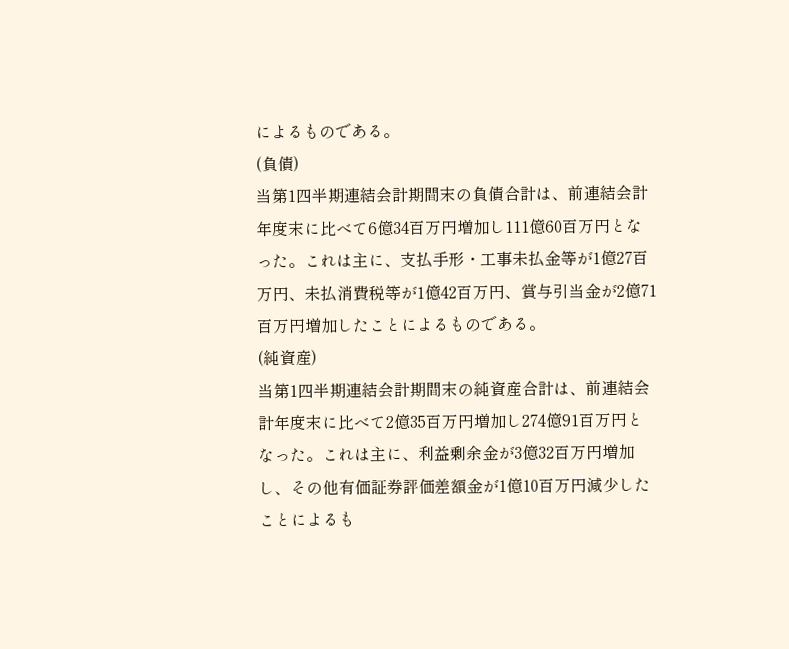によるものである。
(負債)
当第1四半期連結会計期間末の負債合計は、前連結会計年度末に比べて6億34百万円増加し111億60百万円となった。これは主に、支払手形・工事未払金等が1億27百万円、未払消費税等が1億42百万円、賞与引当金が2億71百万円増加したことによるものである。
(純資産)
当第1四半期連結会計期間末の純資産合計は、前連結会計年度末に比べて2億35百万円増加し274億91百万円となった。これは主に、利益剰余金が3億32百万円増加し、その他有価証券評価差額金が1億10百万円減少したことによるも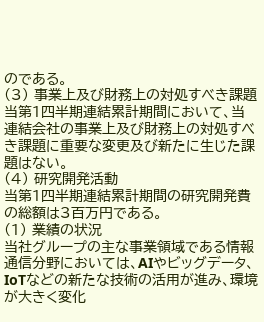のである。
(3) 事業上及び財務上の対処すべき課題
当第1四半期連結累計期間において、当連結会社の事業上及び財務上の対処すべき課題に重要な変更及び新たに生じた課題はない。
(4) 研究開発活動
当第1四半期連結累計期間の研究開発費の総額は3百万円である。
(1) 業績の状況
当社グループの主な事業領域である情報通信分野においては、AIやビッグデータ、IoTなどの新たな技術の活用が進み、環境が大きく変化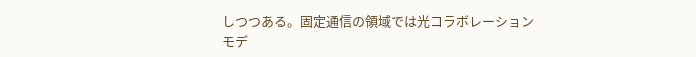しつつある。固定通信の領域では光コラボレーションモデ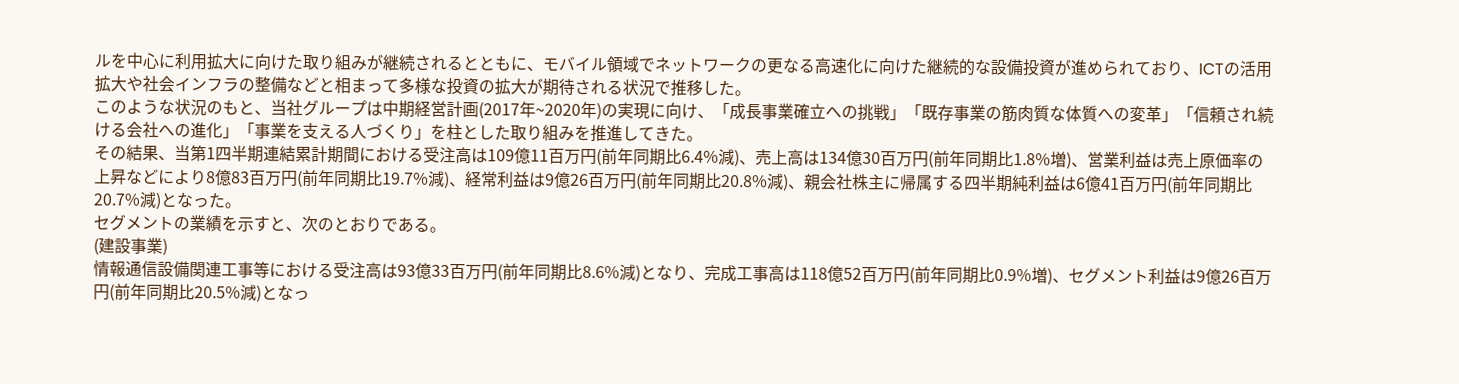ルを中心に利用拡大に向けた取り組みが継続されるとともに、モバイル領域でネットワークの更なる高速化に向けた継続的な設備投資が進められており、ICTの活用拡大や社会インフラの整備などと相まって多様な投資の拡大が期待される状況で推移した。
このような状況のもと、当社グループは中期経営計画(2017年~2020年)の実現に向け、「成長事業確立への挑戦」「既存事業の筋肉質な体質への変革」「信頼され続ける会社への進化」「事業を支える人づくり」を柱とした取り組みを推進してきた。
その結果、当第1四半期連結累計期間における受注高は109億11百万円(前年同期比6.4%減)、売上高は134億30百万円(前年同期比1.8%増)、営業利益は売上原価率の上昇などにより8億83百万円(前年同期比19.7%減)、経常利益は9億26百万円(前年同期比20.8%減)、親会社株主に帰属する四半期純利益は6億41百万円(前年同期比20.7%減)となった。
セグメントの業績を示すと、次のとおりである。
(建設事業)
情報通信設備関連工事等における受注高は93億33百万円(前年同期比8.6%減)となり、完成工事高は118億52百万円(前年同期比0.9%増)、セグメント利益は9億26百万円(前年同期比20.5%減)となっ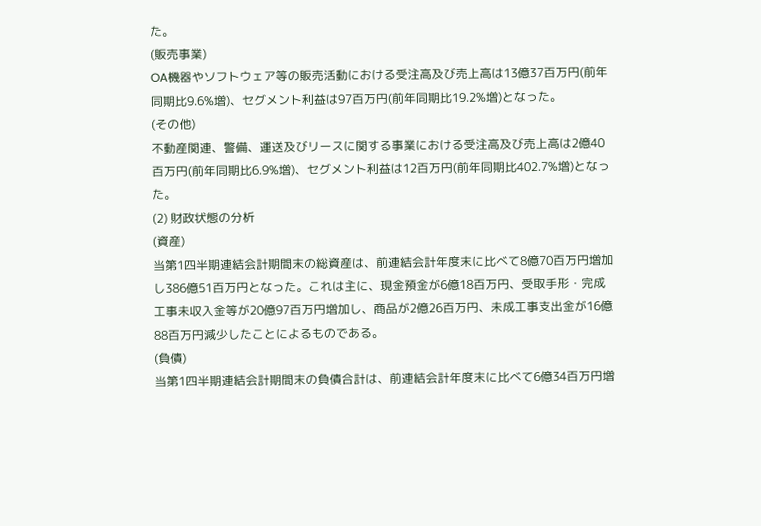た。
(販売事業)
OA機器やソフトウェア等の販売活動における受注高及び売上高は13億37百万円(前年同期比9.6%増)、セグメント利益は97百万円(前年同期比19.2%増)となった。
(その他)
不動産関連、警備、運送及びリースに関する事業における受注高及び売上高は2億40百万円(前年同期比6.9%増)、セグメント利益は12百万円(前年同期比402.7%増)となった。
(2) 財政状態の分析
(資産)
当第1四半期連結会計期間末の総資産は、前連結会計年度末に比べて8億70百万円増加し386億51百万円となった。これは主に、現金預金が6億18百万円、受取手形・完成工事未収入金等が20億97百万円増加し、商品が2億26百万円、未成工事支出金が16億88百万円減少したことによるものである。
(負債)
当第1四半期連結会計期間末の負債合計は、前連結会計年度末に比べて6億34百万円増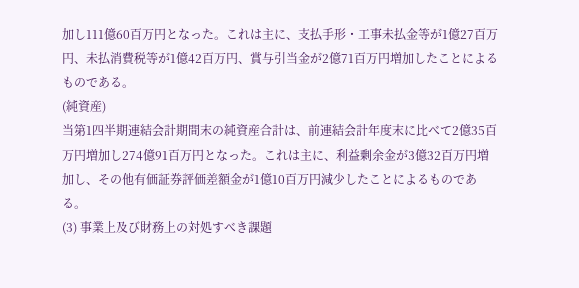加し111億60百万円となった。これは主に、支払手形・工事未払金等が1億27百万円、未払消費税等が1億42百万円、賞与引当金が2億71百万円増加したことによるものである。
(純資産)
当第1四半期連結会計期間末の純資産合計は、前連結会計年度末に比べて2億35百万円増加し274億91百万円となった。これは主に、利益剰余金が3億32百万円増加し、その他有価証券評価差額金が1億10百万円減少したことによるものである。
(3) 事業上及び財務上の対処すべき課題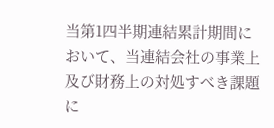当第1四半期連結累計期間において、当連結会社の事業上及び財務上の対処すべき課題に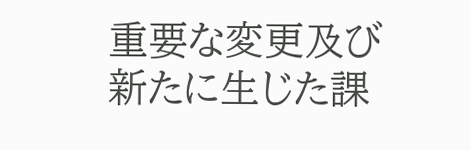重要な変更及び新たに生じた課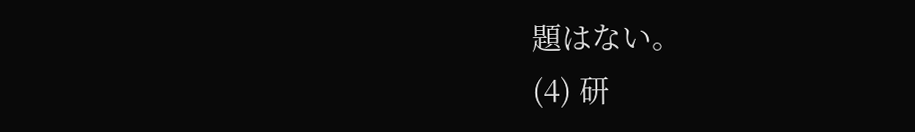題はない。
(4) 研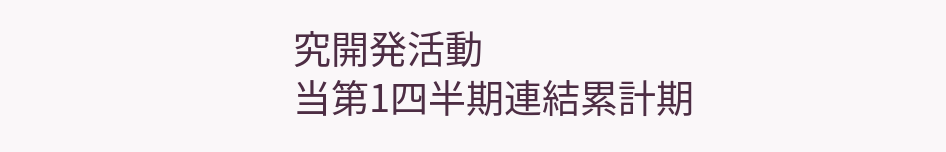究開発活動
当第1四半期連結累計期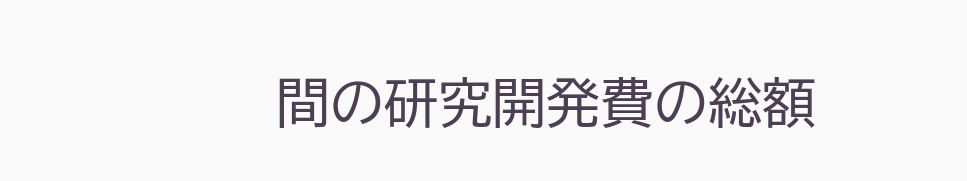間の研究開発費の総額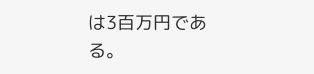は3百万円である。